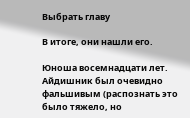Выбрать главу

В итоге, они нашли его.

Юноша восемнадцати лет. Айдишник был очевидно фальшивым (распознать это было тяжело, но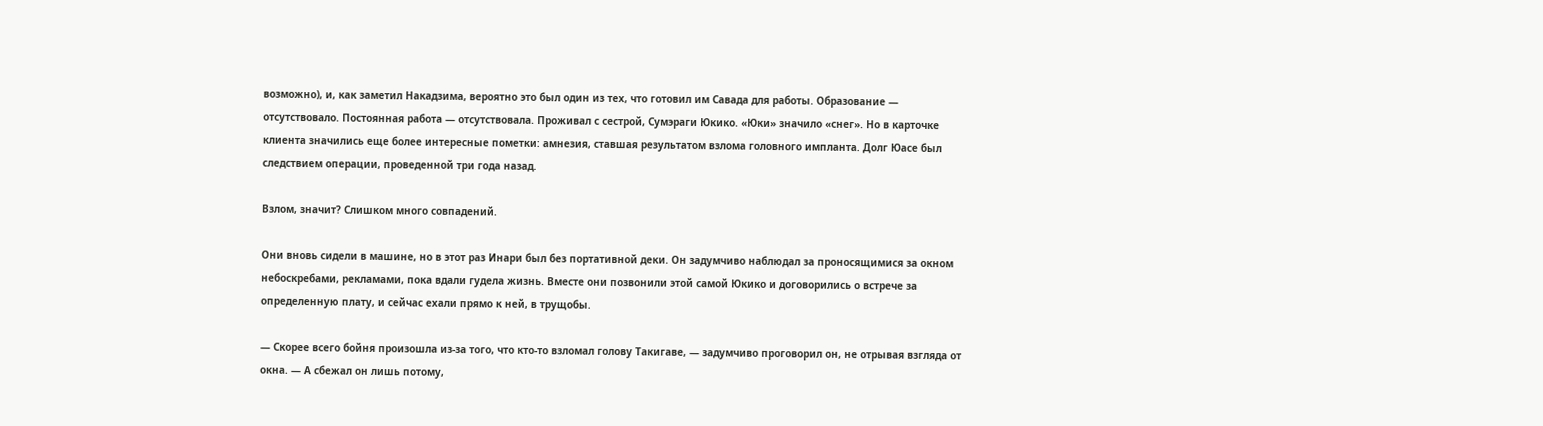возможно), и, как заметил Накадзима, вероятно это был один из тех, что готовил им Савада для работы. Образование — отсутствовало. Постоянная работа — отсутствовала. Проживал с сестрой, Сумэраги Юкико. «Юки» значило «снег». Но в карточке клиента значились еще более интересные пометки: амнезия, ставшая результатом взлома головного импланта. Долг Юасе был следствием операции, проведенной три года назад.

Взлом, значит? Слишком много совпадений.

Они вновь сидели в машине, но в этот раз Инари был без портативной деки. Он задумчиво наблюдал за проносящимися за окном небоскребами, рекламами, пока вдали гудела жизнь. Вместе они позвонили этой самой Юкико и договорились о встрече за определенную плату, и сейчас ехали прямо к ней, в трущобы.

— Скорее всего бойня произошла из-за того, что кто-то взломал голову Такигаве, — задумчиво проговорил он, не отрывая взгляда от окна. — А сбежал он лишь потому,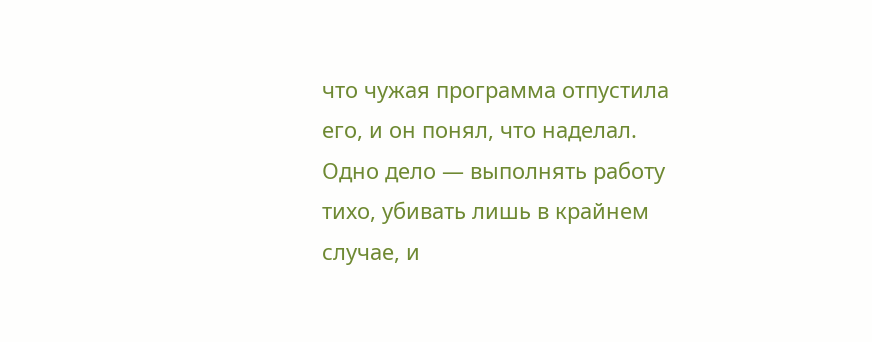что чужая программа отпустила его, и он понял, что наделал. Одно дело — выполнять работу тихо, убивать лишь в крайнем случае, и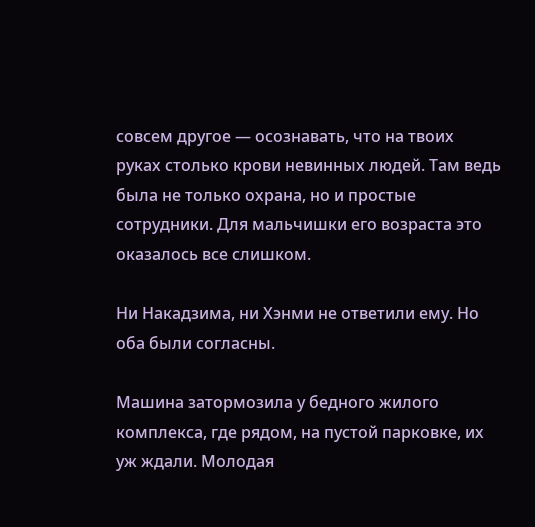совсем другое — осознавать, что на твоих руках столько крови невинных людей. Там ведь была не только охрана, но и простые сотрудники. Для мальчишки его возраста это оказалось все слишком.

Ни Накадзима, ни Хэнми не ответили ему. Но оба были согласны.

Машина затормозила у бедного жилого комплекса, где рядом, на пустой парковке, их уж ждали. Молодая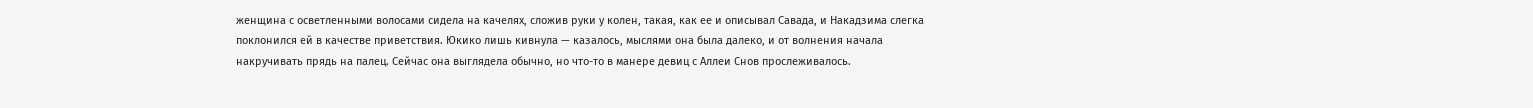женщина с осветленными волосами сидела на качелях, сложив руки у колен, такая, как ее и описывал Савада, и Накадзима слегка поклонился ей в качестве приветствия. Юкико лишь кивнула — казалось, мыслями она была далеко, и от волнения начала накручивать прядь на палец. Сейчас она выглядела обычно, но что-то в манере девиц с Аллеи Снов прослеживалось.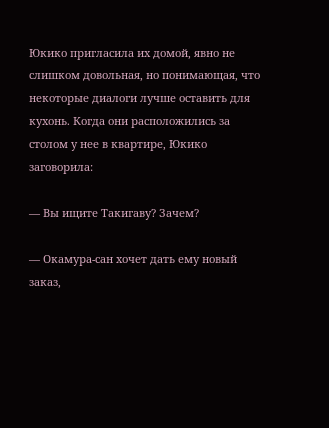Юкико пригласила их домой, явно не слишком довольная, но понимающая, что некоторые диалоги лучше оставить для кухонь. Когда они расположились за столом у нее в квартире, Юкико заговорила:

— Вы ищите Такигаву? Зачем?

— Окамура-сан хочет дать ему новый заказ,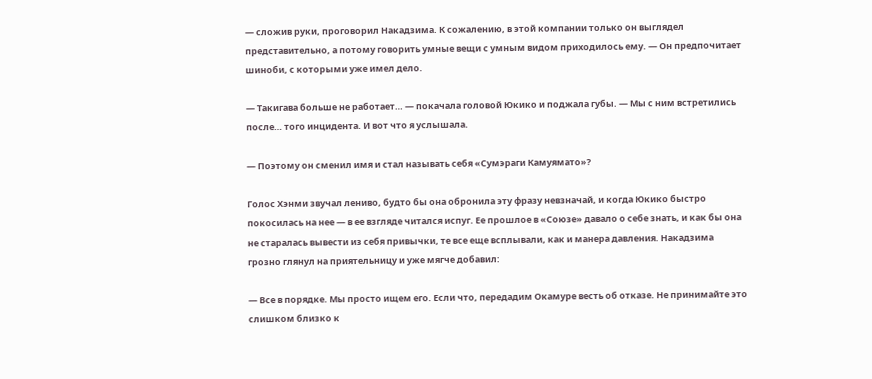— сложив руки, проговорил Накадзима. К сожалению, в этой компании только он выглядел представительно, а потому говорить умные вещи с умным видом приходилось ему. — Он предпочитает шиноби, с которыми уже имел дело.

— Такигава больше не работает… — покачала головой Юкико и поджала губы. — Мы с ним встретились после… того инцидента. И вот что я услышала.

— Поэтому он сменил имя и стал называть себя «Сумэраги Камуямато»?

Голос Хэнми звучал лениво, будто бы она обронила эту фразу невзначай, и когда Юкико быстро покосилась на нее — в ее взгляде читался испуг. Ее прошлое в «Союзе» давало о себе знать, и как бы она не старалась вывести из себя привычки, те все еще всплывали, как и манера давления. Накадзима грозно глянул на приятельницу и уже мягче добавил:

— Все в порядке. Мы просто ищем его. Если что, передадим Окамуре весть об отказе. Не принимайте это слишком близко к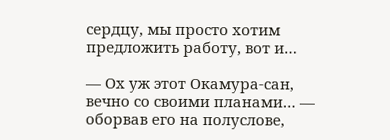сердцу, мы просто хотим предложить работу, вот и…

— Ох уж этот Окамура-сан, вечно со своими планами… — оборвав его на полуслове,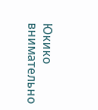Юкико внимательно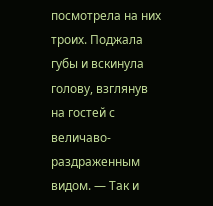посмотрела на них троих. Поджала губы и вскинула голову, взглянув на гостей с величаво-раздраженным видом. — Так и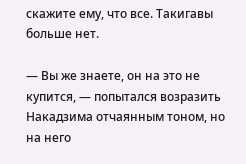скажите ему, что все. Такигавы больше нет.

— Вы же знаете, он на это не купится, — попытался возразить Накадзима отчаянным тоном, но на него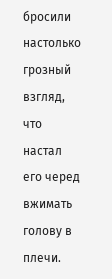бросили настолько грозный взгляд, что настал его черед вжимать голову в плечи.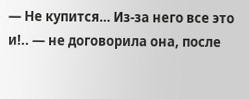— Не купится… Из-за него все это и!.. — не договорила она, после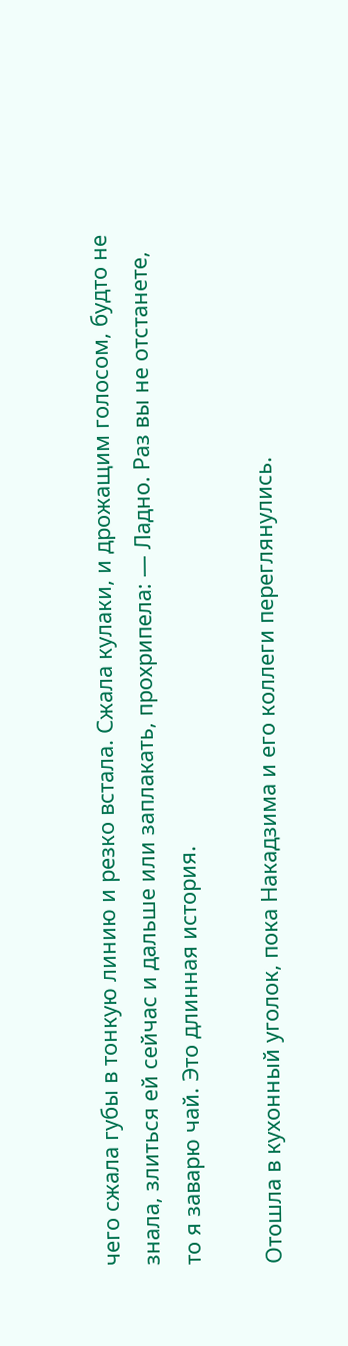чего сжала губы в тонкую линию и резко встала. Сжала кулаки, и дрожащим голосом, будто не знала, злиться ей сейчас и дальше или заплакать, прохрипела: — Ладно. Раз вы не отстанете, то я заварю чай. Это длинная история.

Отошла в кухонный уголок, пока Накадзима и его коллеги переглянулись.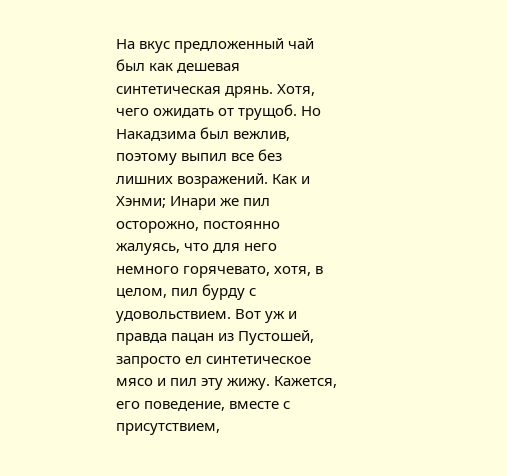На вкус предложенный чай был как дешевая синтетическая дрянь. Хотя, чего ожидать от трущоб. Но Накадзима был вежлив, поэтому выпил все без лишних возражений. Как и Хэнми; Инари же пил осторожно, постоянно жалуясь, что для него немного горячевато, хотя, в целом, пил бурду с удовольствием. Вот уж и правда пацан из Пустошей, запросто ел синтетическое мясо и пил эту жижу. Кажется, его поведение, вместе с присутствием,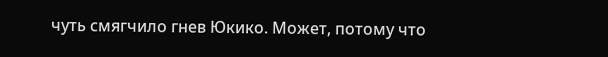чуть смягчило гнев Юкико. Может, потому что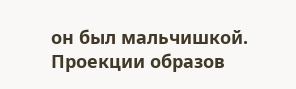он был мальчишкой. Проекции образов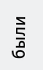были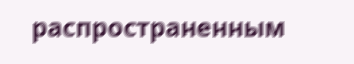распространенным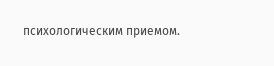психологическим приемом.